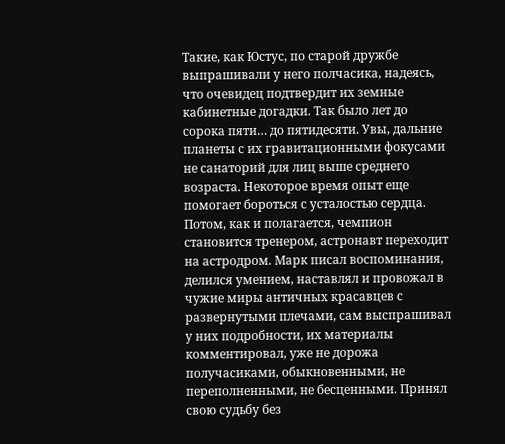Такие, как Юстус, по старой дружбе выпрашивали у него полчасика, надеясь, что очевидец подтвердит их земные кабинетные догадки. Так было лет до сорока пяти… до пятидесяти. Увы, дальние планеты с их гравитационными фокусами не санаторий для лиц выше среднего возраста. Некоторое время опыт еще помогает бороться с усталостью сердца. Потом, как и полагается, чемпион становится тренером, астронавт переходит на астродром. Марк писал воспоминания, делился умением, наставлял и провожал в чужие миры античных красавцев с развернутыми плечами, сам выспрашивал у них подробности, их материалы комментировал, уже не дорожа получасиками, обыкновенными, не переполненными, не бесценными. Принял свою судьбу без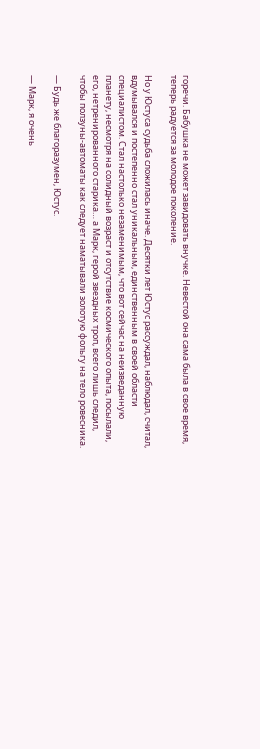горечи. Бабушка не может завидовать внучке. Невестой она сама была в свое время, теперь радуется за молодое поколение.

Но у Юстуса судьба сложилась иначе. Десятки лет Юстус рассуждал, наблюдал, считал, вдумывался и постепенно стал уникальным, единственным в своей области специалистом. Стал настолько незаменимым, что вот сейчас на неизведанную планету, несмотря на солидный возраст и отсутствие космического опыта, посылали, его, нетренированного старика… а Марк, герой звездных троп, всего лишь следил, чтобы ползуны-автоматы как следует наматывали золотую фольгу на тело ровесника.

— Будь же благоразумен, Юстус.

— Марк, я очень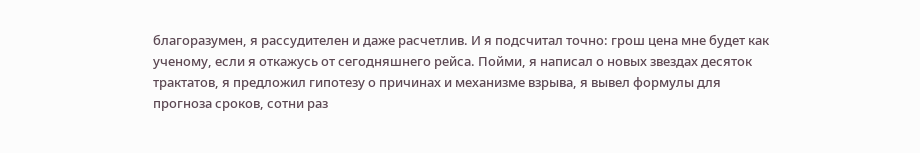благоразумен, я рассудителен и даже расчетлив. И я подсчитал точно: грош цена мне будет как ученому, если я откажусь от сегодняшнего рейса. Пойми, я написал о новых звездах десяток трактатов, я предложил гипотезу о причинах и механизме взрыва, я вывел формулы для прогноза сроков, сотни раз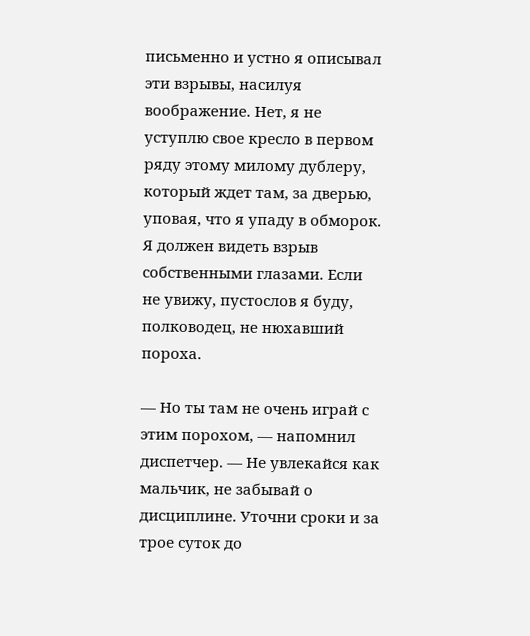письменно и устно я описывал эти взрывы, насилуя воображение. Нет, я не уступлю свое кресло в первом ряду этому милому дублеру, который ждет там, за дверью, уповая, что я упаду в обморок. Я должен видеть взрыв собственными глазами. Если не увижу, пустослов я буду, полководец, не нюхавший пороха.

— Но ты там не очень играй с этим порохом, — напомнил диспетчер. — Не увлекайся как мальчик, не забывай о дисциплине. Уточни сроки и за трое суток до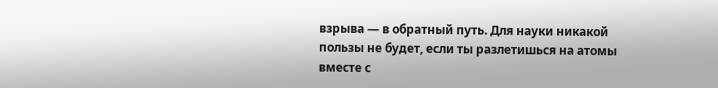взрыва — в обратный путь. Для науки никакой пользы не будет, если ты разлетишься на атомы вместе с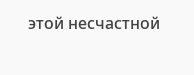этой несчастной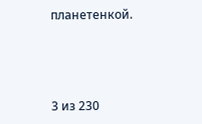планетенкой.



3 из 230